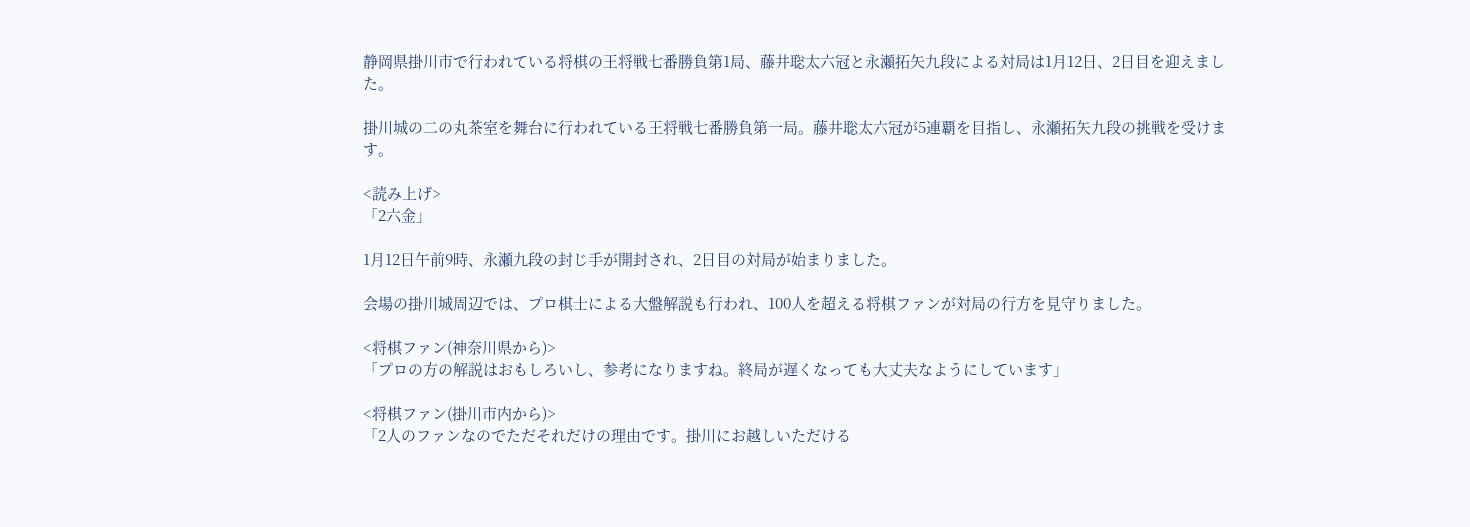静岡県掛川市で行われている将棋の王将戦七番勝負第1局、藤井聡太六冠と永瀬拓矢九段による対局は1月12日、2日目を迎えました。

掛川城の二の丸茶室を舞台に行われている王将戦七番勝負第一局。藤井聡太六冠が5連覇を目指し、永瀬拓矢九段の挑戦を受けます。

<読み上げ>
「2六金」

1月12日午前9時、永瀬九段の封じ手が開封され、2日目の対局が始まりました。

会場の掛川城周辺では、プロ棋士による大盤解説も行われ、100人を超える将棋ファンが対局の行方を見守りました。

<将棋ファン(神奈川県から)>
「プロの方の解説はおもしろいし、参考になりますね。終局が遅くなっても大丈夫なようにしています」

<将棋ファン(掛川市内から)>
「2人のファンなのでただそれだけの理由です。掛川にお越しいただける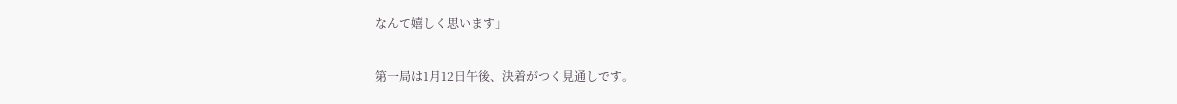なんて嬉しく思います」

第一局は1月12日午後、決着がつく見通しです。